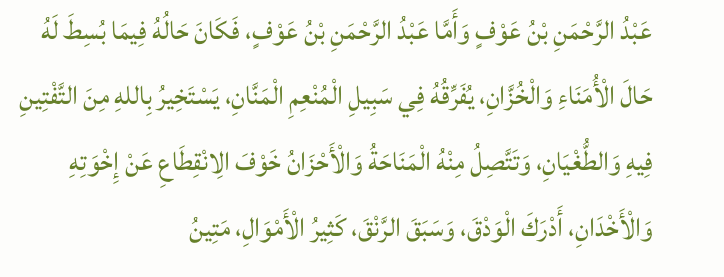عَبْدُ الرَّحْمَنِ بْنُ عَوْفٍ وَأَمَّا عَبْدُ الرَّحْمَنِ بْنُ عَوْفٍ، فَكَانَ حَالُهُ فِيمَا بُسِطَ لَهُ حَالَ الْأُمَنَاءِ وَالْخُزَّانِ، يُفَرِّقُهُ فِي سَبِيلِ الْمُنْعِمِ الْمَنَّانِ، يَسْتَخِيرُ بِاللهِ مِنَ التَّفْتِينِ فِيهِ وَالطُّغْيَانِ، وَتَتَّصِلُ مِنْهُ الْمَنَاحَةُ وَالْأَحْزَانُ خَوْفَ الِانْقِطَاعِ عَنْ إِخْوَتِهِ وَالْأَخْدَانِ، أَدْرَكَ الْوَدْقَ، وَسَبَقَ الرَّنْقَ، كَثِيرُ الْأَمْوَالِ، مَتِينُ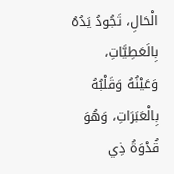الْحَالِ، تَجُودُ يَدُهُ بِالَعَطِيَّاتِ، وَعَيْنُهُ وَقَلْبُهُ بِالْعَبَرَاتِ، وَهُوَ قُدْوَةُ ذِي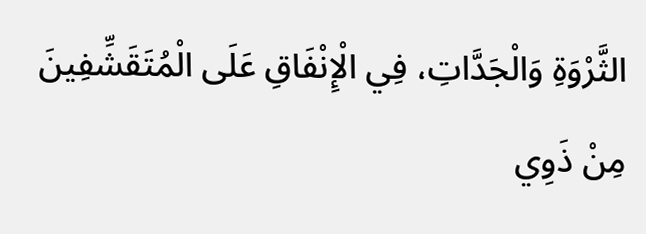الثَّرْوَةِ وَالْجَدَّاتِ، فِي الْإِنْفَاقِ عَلَى الْمُتَقَشِّفِينَ مِنْ ذَوِي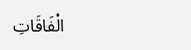الْفَاقَاتِ